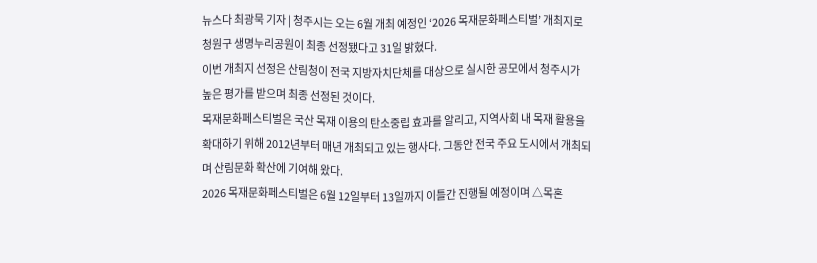뉴스다 최광묵 기자 | 청주시는 오는 6월 개최 예정인 ‘2026 목재문화페스티벌’ 개최지로 청원구 생명누리공원이 최종 선정됐다고 31일 밝혔다.
이번 개최지 선정은 산림청이 전국 지방자치단체를 대상으로 실시한 공모에서 청주시가 높은 평가를 받으며 최종 선정된 것이다.
목재문화페스티벌은 국산 목재 이용의 탄소중립 효과를 알리고, 지역사회 내 목재 활용을 확대하기 위해 2012년부터 매년 개최되고 있는 행사다. 그동안 전국 주요 도시에서 개최되며 산림문화 확산에 기여해 왔다.
2026 목재문화페스티벌은 6월 12일부터 13일까지 이틀간 진행될 예정이며 △목혼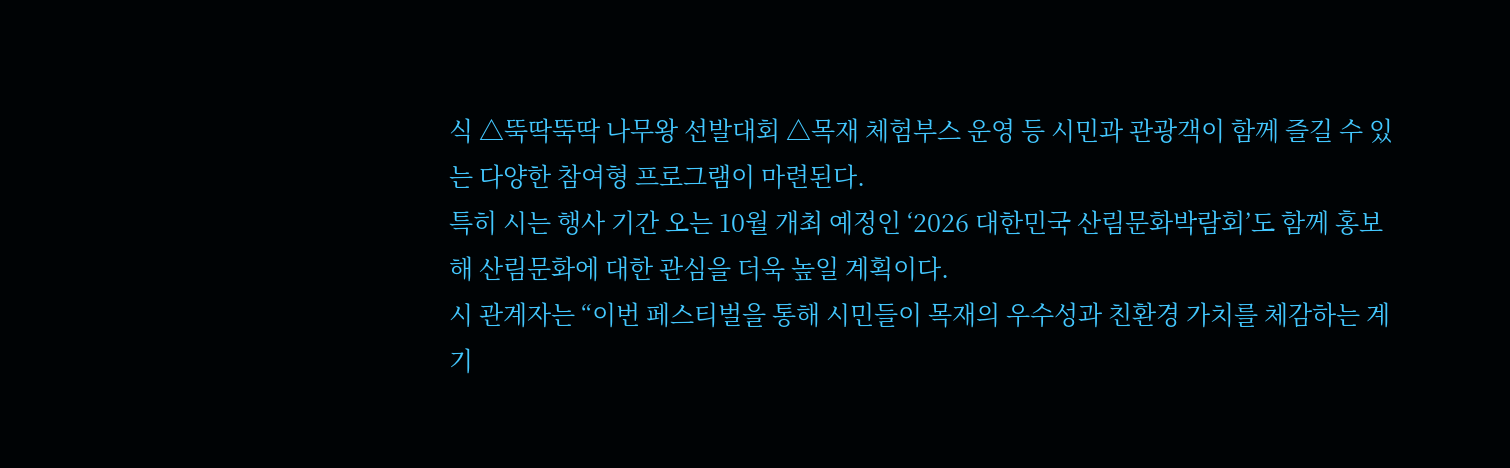식 △뚝딱뚝딱 나무왕 선발대회 △목재 체험부스 운영 등 시민과 관광객이 함께 즐길 수 있는 다양한 참여형 프로그램이 마련된다.
특히 시는 행사 기간 오는 10월 개최 예정인 ‘2026 대한민국 산림문화박람회’도 함께 홍보해 산림문화에 대한 관심을 더욱 높일 계획이다.
시 관계자는 “이번 페스티벌을 통해 시민들이 목재의 우수성과 친환경 가치를 체감하는 계기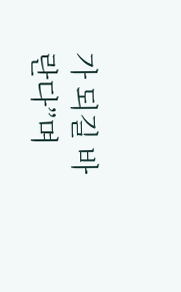가 되길 바란다”며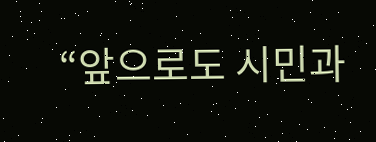“앞으로도 시민과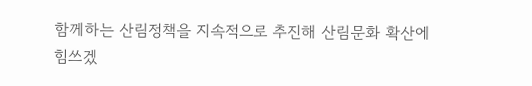함께하는 산림정책을 지속적으로 추진해 산림문화 확산에 힘쓰겠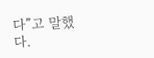다”고 말했다.